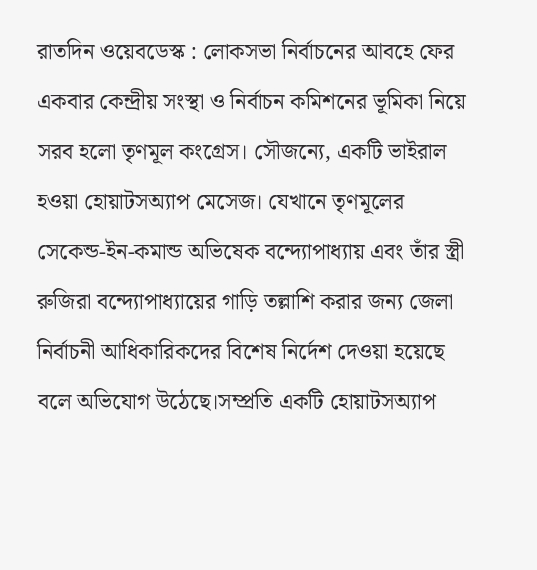রাতদিন ওয়েবডেস্ক : লোকসভা নির্বাচনের আবহে ফের একবার কেন্দ্রীয় সংস্থা ও নির্বাচন কমিশনের ভূমিকা নিয়ে সরব হলো তৃণমূল কংগ্রেস। সৌজন্যে, একটি ভাইরাল হওয়া হোয়াটসঅ্যাপ মেসেজ। যেখানে তৃণমূলের সেকেন্ড-ইন-কমান্ড অভিষেক বন্দ্যোপাধ্যায় এবং তাঁর স্ত্রী রুজিরা বন্দ্যোপাধ্যায়ের গাড়ি তল্লাশি করার জন্য জেলা নির্বাচনী আধিকারিকদের বিশেষ নির্দেশ দেওয়া হয়েছে বলে অভিযোগ উঠেছে।সম্প্রতি একটি হোয়াটসঅ্যাপ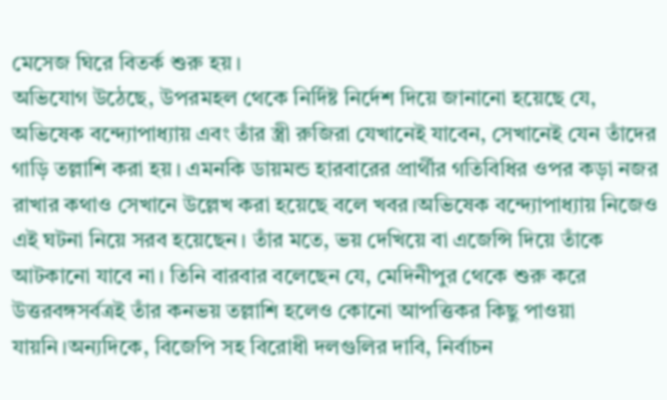মেসেজ ঘিরে বিতর্ক শুরু হয়।
অভিযোগ উঠেছে, উপরমহল থেকে নির্দিষ্ট নির্দেশ দিয়ে জানানো হয়েছে যে, অভিষেক বন্দ্যোপাধ্যায় এবং তাঁর স্ত্রী রুজিরা যেখানেই যাবেন, সেখানেই যেন তাঁদের গাড়ি তল্লাশি করা হয়। এমনকি ডায়মন্ড হারবারের প্রার্থীর গতিবিধির ওপর কড়া নজর রাখার কথাও সেখানে উল্লেখ করা হয়েছে বলে খবর।অভিষেক বন্দ্যোপাধ্যায় নিজেও এই ঘটনা নিয়ে সরব হয়েছেন। তাঁর মতে, ভয় দেখিয়ে বা এজেন্সি দিয়ে তাঁকে আটকানো যাবে না। তিনি বারবার বলেছেন যে, মেদিনীপুর থেকে শুরু করে উত্তরবঙ্গসর্বত্রই তাঁর কনভয় তল্লাশি হলেও কোনো আপত্তিকর কিছু পাওয়া যায়নি।অন্যদিকে, বিজেপি সহ বিরোধী দলগুলির দাবি, নির্বাচন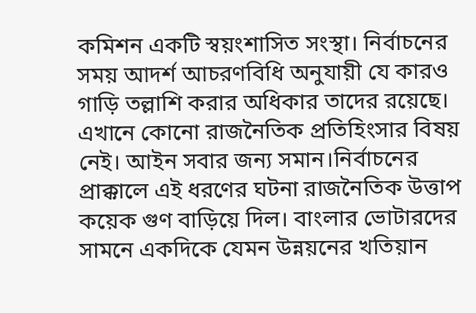কমিশন একটি স্বয়ংশাসিত সংস্থা। নির্বাচনের সময় আদর্শ আচরণবিধি অনুযায়ী যে কারও গাড়ি তল্লাশি করার অধিকার তাদের রয়েছে। এখানে কোনো রাজনৈতিক প্রতিহিংসার বিষয় নেই। আইন সবার জন্য সমান।নির্বাচনের প্রাক্কালে এই ধরণের ঘটনা রাজনৈতিক উত্তাপ কয়েক গুণ বাড়িয়ে দিল। বাংলার ভোটারদের সামনে একদিকে যেমন উন্নয়নের খতিয়ান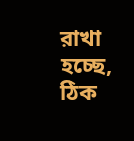রাখা হচ্ছে, ঠিক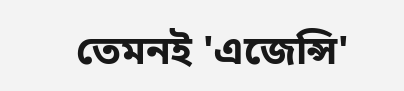তেমনই 'এজেন্সি'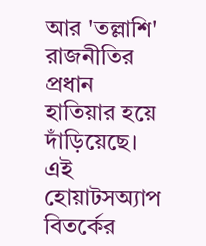আর 'তল্লাশি' রাজনীতির প্রধান হাতিয়ার হয়ে দাঁড়িয়েছে। এই হোয়াটসঅ্যাপ বিতর্কের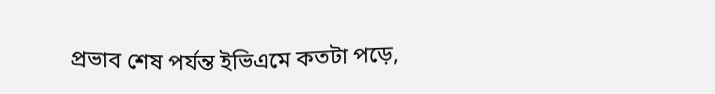প্রভাব শেষ পর্যন্ত ইভিএমে কতটা পড়ে,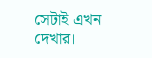সেটাই এখন দেখার।